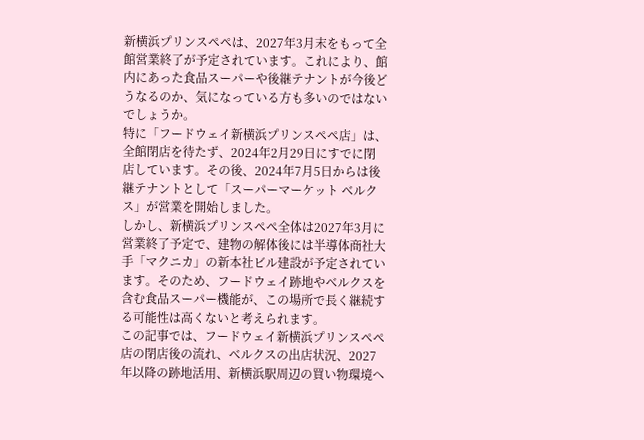新横浜プリンスペペは、2027年3月末をもって全館営業終了が予定されています。これにより、館内にあった食品スーパーや後継テナントが今後どうなるのか、気になっている方も多いのではないでしょうか。
特に「フードウェイ新横浜プリンスペペ店」は、全館閉店を待たず、2024年2月29日にすでに閉店しています。その後、2024年7月5日からは後継テナントとして「スーパーマーケット ベルクス」が営業を開始しました。
しかし、新横浜プリンスペペ全体は2027年3月に営業終了予定で、建物の解体後には半導体商社大手「マクニカ」の新本社ビル建設が予定されています。そのため、フードウェイ跡地やベルクスを含む食品スーパー機能が、この場所で長く継続する可能性は高くないと考えられます。
この記事では、フードウェイ新横浜プリンスペペ店の閉店後の流れ、ベルクスの出店状況、2027年以降の跡地活用、新横浜駅周辺の買い物環境へ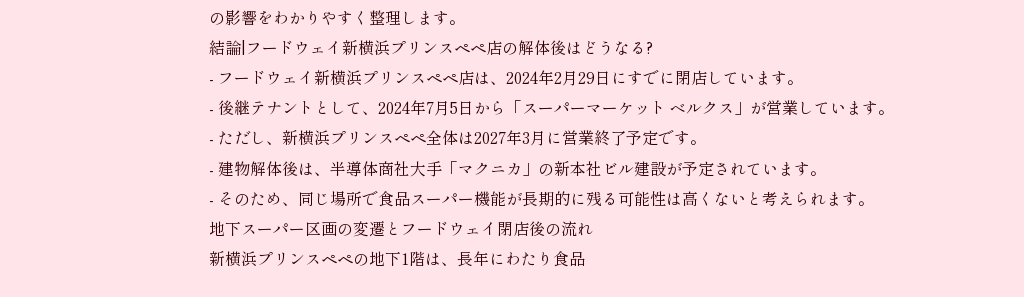の影響をわかりやすく整理します。
結論|フードウェイ新横浜プリンスペペ店の解体後はどうなる?
- フードウェイ新横浜プリンスペペ店は、2024年2月29日にすでに閉店しています。
- 後継テナントとして、2024年7月5日から「スーパーマーケット ベルクス」が営業しています。
- ただし、新横浜プリンスペペ全体は2027年3月に営業終了予定です。
- 建物解体後は、半導体商社大手「マクニカ」の新本社ビル建設が予定されています。
- そのため、同じ場所で食品スーパー機能が長期的に残る可能性は高くないと考えられます。
地下スーパー区画の変遷とフードウェイ閉店後の流れ
新横浜プリンスペペの地下1階は、長年にわたり食品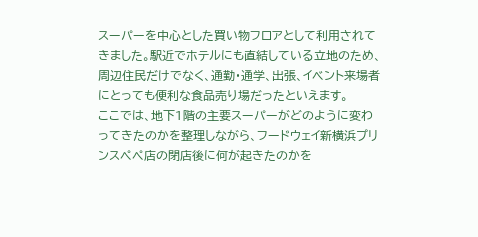スーパーを中心とした買い物フロアとして利用されてきました。駅近でホテルにも直結している立地のため、周辺住民だけでなく、通勤・通学、出張、イベント来場者にとっても便利な食品売り場だったといえます。
ここでは、地下1階の主要スーパーがどのように変わってきたのかを整理しながら、フードウェイ新横浜プリンスペペ店の閉店後に何が起きたのかを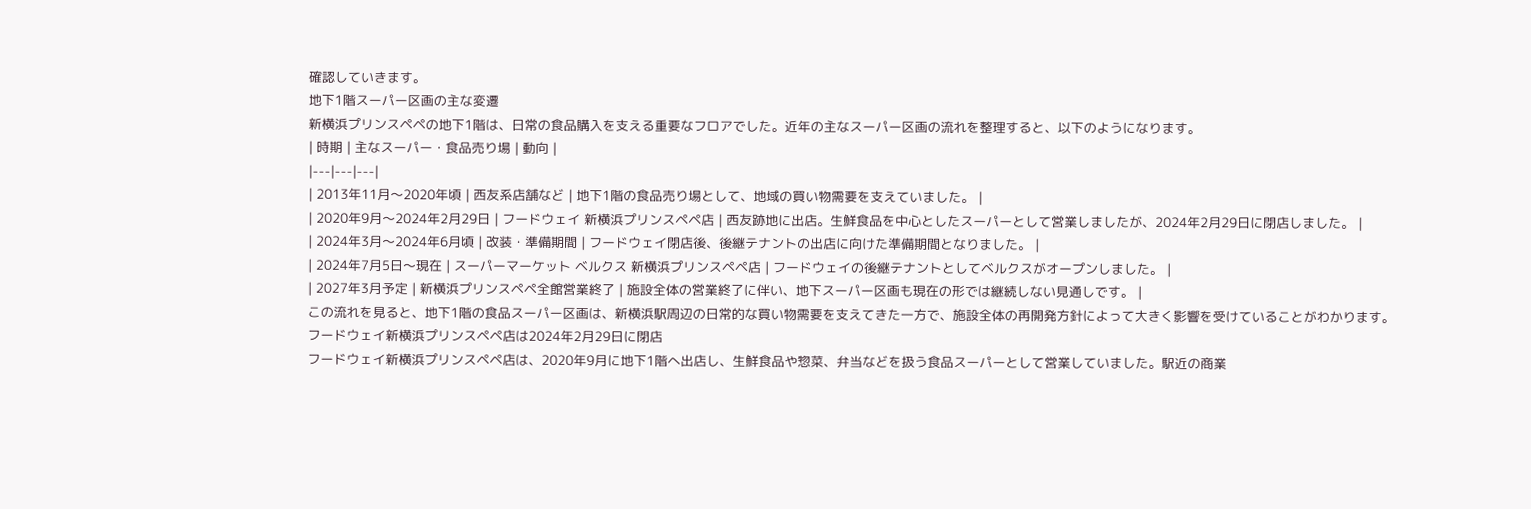確認していきます。
地下1階スーパー区画の主な変遷
新横浜プリンスペペの地下1階は、日常の食品購入を支える重要なフロアでした。近年の主なスーパー区画の流れを整理すると、以下のようになります。
| 時期 | 主なスーパー・食品売り場 | 動向 |
|---|---|---|
| 2013年11月〜2020年頃 | 西友系店舗など | 地下1階の食品売り場として、地域の買い物需要を支えていました。 |
| 2020年9月〜2024年2月29日 | フードウェイ 新横浜プリンスペペ店 | 西友跡地に出店。生鮮食品を中心としたスーパーとして営業しましたが、2024年2月29日に閉店しました。 |
| 2024年3月〜2024年6月頃 | 改装・準備期間 | フードウェイ閉店後、後継テナントの出店に向けた準備期間となりました。 |
| 2024年7月5日〜現在 | スーパーマーケット ベルクス 新横浜プリンスペペ店 | フードウェイの後継テナントとしてベルクスがオープンしました。 |
| 2027年3月予定 | 新横浜プリンスペペ全館営業終了 | 施設全体の営業終了に伴い、地下スーパー区画も現在の形では継続しない見通しです。 |
この流れを見ると、地下1階の食品スーパー区画は、新横浜駅周辺の日常的な買い物需要を支えてきた一方で、施設全体の再開発方針によって大きく影響を受けていることがわかります。
フードウェイ新横浜プリンスペペ店は2024年2月29日に閉店
フードウェイ新横浜プリンスペペ店は、2020年9月に地下1階へ出店し、生鮮食品や惣菜、弁当などを扱う食品スーパーとして営業していました。駅近の商業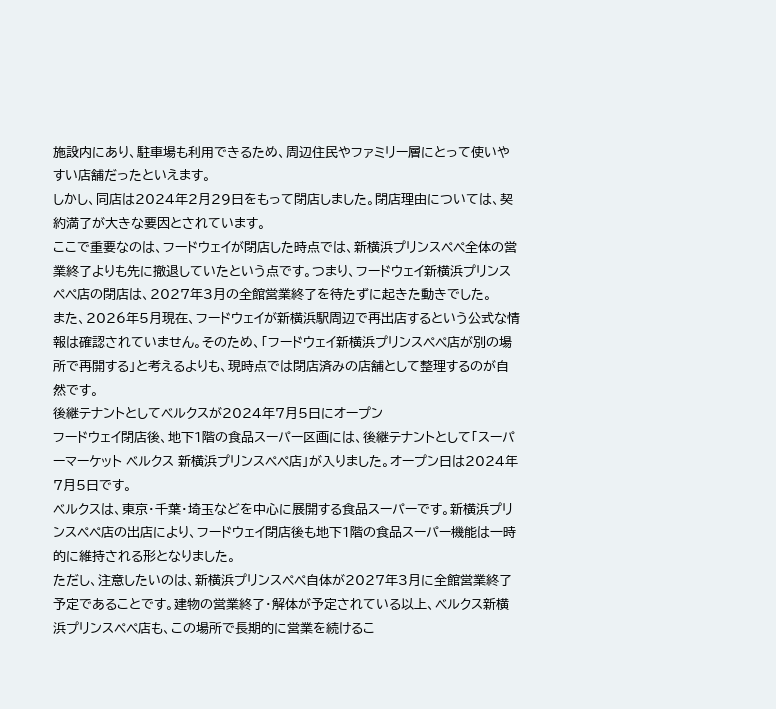施設内にあり、駐車場も利用できるため、周辺住民やファミリー層にとって使いやすい店舗だったといえます。
しかし、同店は2024年2月29日をもって閉店しました。閉店理由については、契約満了が大きな要因とされています。
ここで重要なのは、フードウェイが閉店した時点では、新横浜プリンスペペ全体の営業終了よりも先に撤退していたという点です。つまり、フードウェイ新横浜プリンスペペ店の閉店は、2027年3月の全館営業終了を待たずに起きた動きでした。
また、2026年5月現在、フードウェイが新横浜駅周辺で再出店するという公式な情報は確認されていません。そのため、「フードウェイ新横浜プリンスペペ店が別の場所で再開する」と考えるよりも、現時点では閉店済みの店舗として整理するのが自然です。
後継テナントとしてベルクスが2024年7月5日にオープン
フードウェイ閉店後、地下1階の食品スーパー区画には、後継テナントとして「スーパーマーケット ベルクス 新横浜プリンスペペ店」が入りました。オープン日は2024年7月5日です。
ベルクスは、東京・千葉・埼玉などを中心に展開する食品スーパーです。新横浜プリンスペペ店の出店により、フードウェイ閉店後も地下1階の食品スーパー機能は一時的に維持される形となりました。
ただし、注意したいのは、新横浜プリンスペペ自体が2027年3月に全館営業終了予定であることです。建物の営業終了・解体が予定されている以上、ベルクス新横浜プリンスペペ店も、この場所で長期的に営業を続けるこ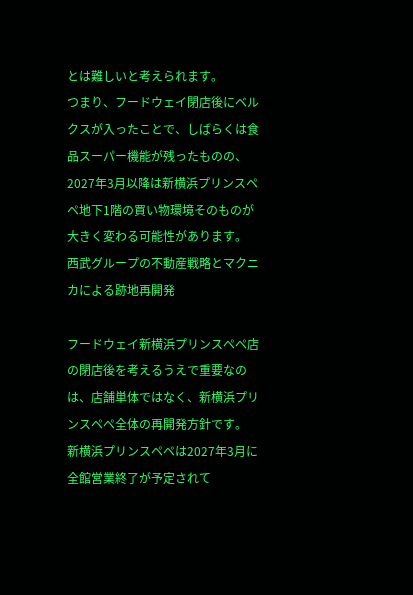とは難しいと考えられます。
つまり、フードウェイ閉店後にベルクスが入ったことで、しばらくは食品スーパー機能が残ったものの、2027年3月以降は新横浜プリンスペペ地下1階の買い物環境そのものが大きく変わる可能性があります。
西武グループの不動産戦略とマクニカによる跡地再開発

フードウェイ新横浜プリンスペペ店の閉店後を考えるうえで重要なのは、店舗単体ではなく、新横浜プリンスペペ全体の再開発方針です。
新横浜プリンスペペは2027年3月に全館営業終了が予定されて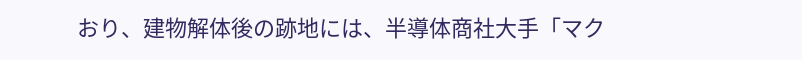おり、建物解体後の跡地には、半導体商社大手「マク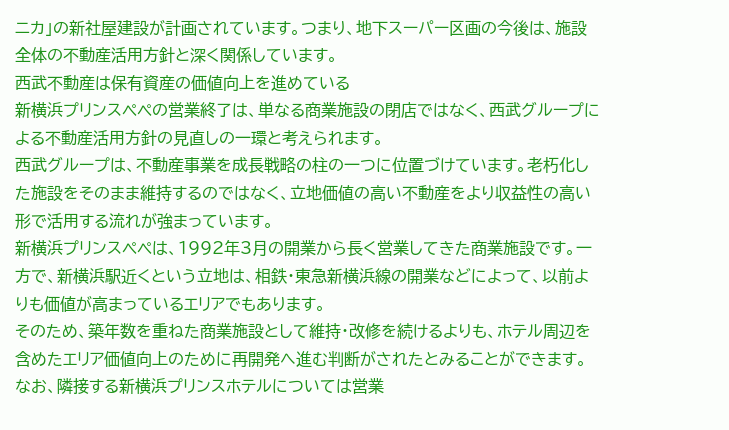ニカ」の新社屋建設が計画されています。つまり、地下スーパー区画の今後は、施設全体の不動産活用方針と深く関係しています。
西武不動産は保有資産の価値向上を進めている
新横浜プリンスペペの営業終了は、単なる商業施設の閉店ではなく、西武グループによる不動産活用方針の見直しの一環と考えられます。
西武グループは、不動産事業を成長戦略の柱の一つに位置づけています。老朽化した施設をそのまま維持するのではなく、立地価値の高い不動産をより収益性の高い形で活用する流れが強まっています。
新横浜プリンスペペは、1992年3月の開業から長く営業してきた商業施設です。一方で、新横浜駅近くという立地は、相鉄・東急新横浜線の開業などによって、以前よりも価値が高まっているエリアでもあります。
そのため、築年数を重ねた商業施設として維持・改修を続けるよりも、ホテル周辺を含めたエリア価値向上のために再開発へ進む判断がされたとみることができます。
なお、隣接する新横浜プリンスホテルについては営業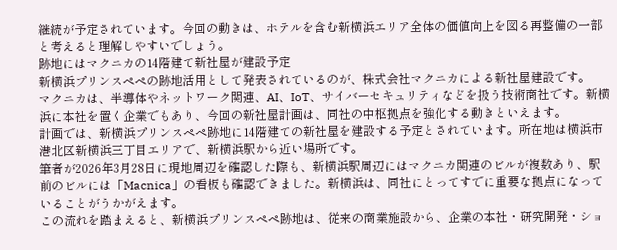継続が予定されています。今回の動きは、ホテルを含む新横浜エリア全体の価値向上を図る再整備の一部と考えると理解しやすいでしょう。
跡地にはマクニカの14階建て新社屋が建設予定
新横浜プリンスペペの跡地活用として発表されているのが、株式会社マクニカによる新社屋建設です。
マクニカは、半導体やネットワーク関連、AI、IoT、サイバーセキュリティなどを扱う技術商社です。新横浜に本社を置く企業でもあり、今回の新社屋計画は、同社の中枢拠点を強化する動きといえます。
計画では、新横浜プリンスペペ跡地に14階建ての新社屋を建設する予定とされています。所在地は横浜市港北区新横浜三丁目エリアで、新横浜駅から近い場所です。
筆者が2026年3月28日に現地周辺を確認した際も、新横浜駅周辺にはマクニカ関連のビルが複数あり、駅前のビルには「Macnica」の看板も確認できました。新横浜は、同社にとってすでに重要な拠点になっていることがうかがえます。
この流れを踏まえると、新横浜プリンスペペ跡地は、従来の商業施設から、企業の本社・研究開発・ショ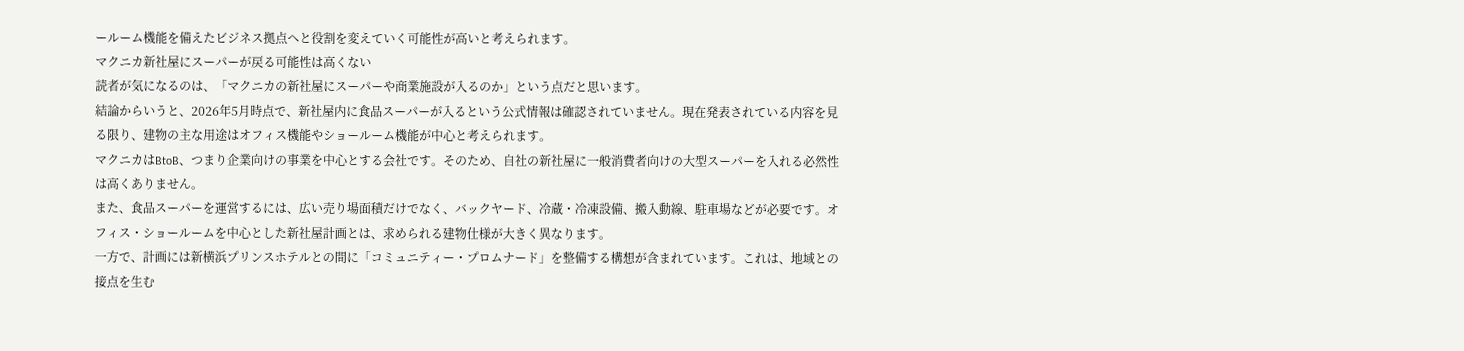ールーム機能を備えたビジネス拠点へと役割を変えていく可能性が高いと考えられます。
マクニカ新社屋にスーパーが戻る可能性は高くない
読者が気になるのは、「マクニカの新社屋にスーパーや商業施設が入るのか」という点だと思います。
結論からいうと、2026年5月時点で、新社屋内に食品スーパーが入るという公式情報は確認されていません。現在発表されている内容を見る限り、建物の主な用途はオフィス機能やショールーム機能が中心と考えられます。
マクニカはBtoB、つまり企業向けの事業を中心とする会社です。そのため、自社の新社屋に一般消費者向けの大型スーパーを入れる必然性は高くありません。
また、食品スーパーを運営するには、広い売り場面積だけでなく、バックヤード、冷蔵・冷凍設備、搬入動線、駐車場などが必要です。オフィス・ショールームを中心とした新社屋計画とは、求められる建物仕様が大きく異なります。
一方で、計画には新横浜プリンスホテルとの間に「コミュニティー・プロムナード」を整備する構想が含まれています。これは、地域との接点を生む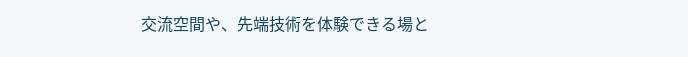交流空間や、先端技術を体験できる場と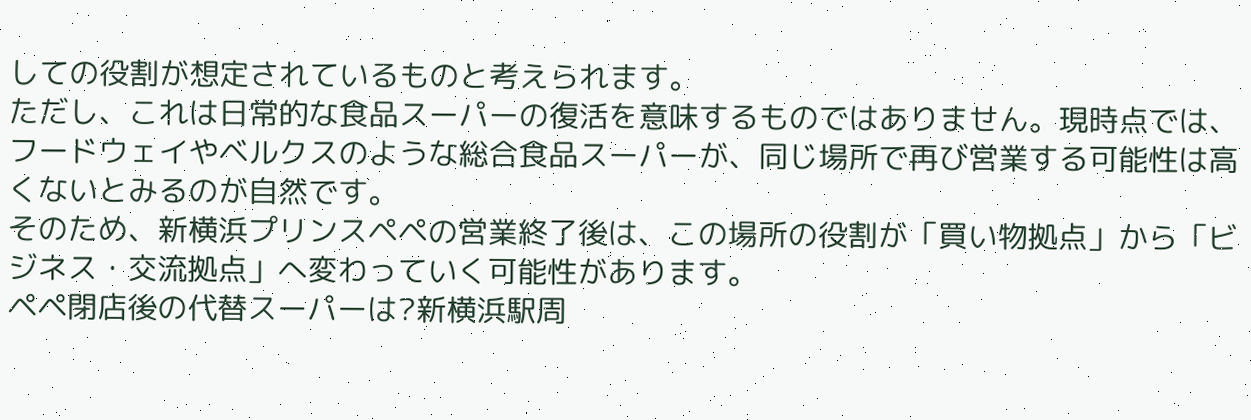しての役割が想定されているものと考えられます。
ただし、これは日常的な食品スーパーの復活を意味するものではありません。現時点では、フードウェイやベルクスのような総合食品スーパーが、同じ場所で再び営業する可能性は高くないとみるのが自然です。
そのため、新横浜プリンスペペの営業終了後は、この場所の役割が「買い物拠点」から「ビジネス・交流拠点」へ変わっていく可能性があります。
ペペ閉店後の代替スーパーは?新横浜駅周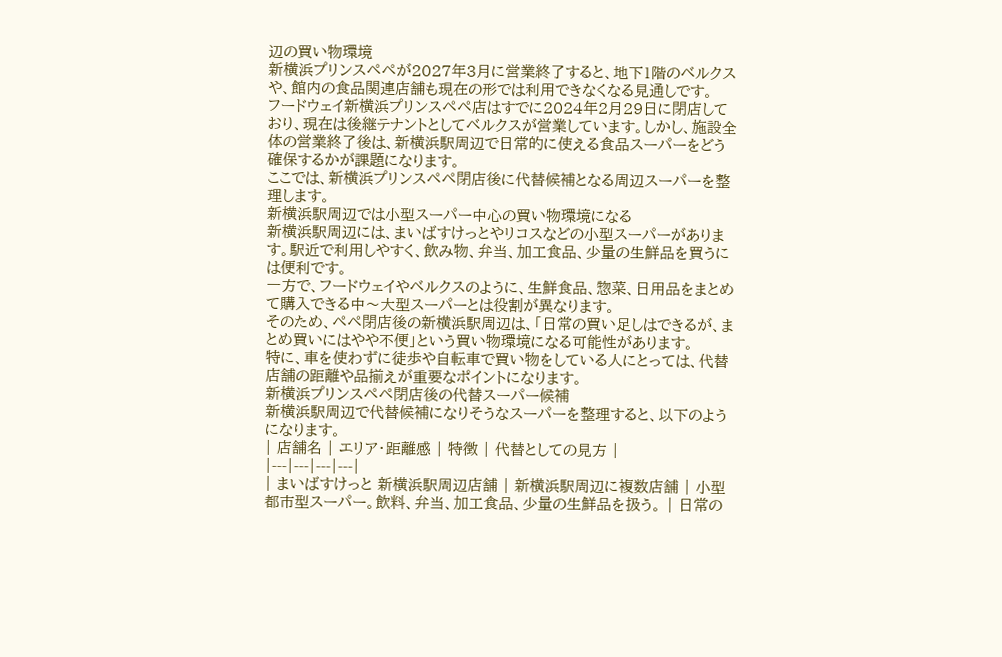辺の買い物環境
新横浜プリンスペペが2027年3月に営業終了すると、地下1階のベルクスや、館内の食品関連店舗も現在の形では利用できなくなる見通しです。
フードウェイ新横浜プリンスペペ店はすでに2024年2月29日に閉店しており、現在は後継テナントとしてベルクスが営業しています。しかし、施設全体の営業終了後は、新横浜駅周辺で日常的に使える食品スーパーをどう確保するかが課題になります。
ここでは、新横浜プリンスペペ閉店後に代替候補となる周辺スーパーを整理します。
新横浜駅周辺では小型スーパー中心の買い物環境になる
新横浜駅周辺には、まいばすけっとやリコスなどの小型スーパーがあります。駅近で利用しやすく、飲み物、弁当、加工食品、少量の生鮮品を買うには便利です。
一方で、フードウェイやベルクスのように、生鮮食品、惣菜、日用品をまとめて購入できる中〜大型スーパーとは役割が異なります。
そのため、ペペ閉店後の新横浜駅周辺は、「日常の買い足しはできるが、まとめ買いにはやや不便」という買い物環境になる可能性があります。
特に、車を使わずに徒歩や自転車で買い物をしている人にとっては、代替店舗の距離や品揃えが重要なポイントになります。
新横浜プリンスペペ閉店後の代替スーパー候補
新横浜駅周辺で代替候補になりそうなスーパーを整理すると、以下のようになります。
| 店舗名 | エリア・距離感 | 特徴 | 代替としての見方 |
|---|---|---|---|
| まいばすけっと 新横浜駅周辺店舗 | 新横浜駅周辺に複数店舗 | 小型都市型スーパー。飲料、弁当、加工食品、少量の生鮮品を扱う。 | 日常の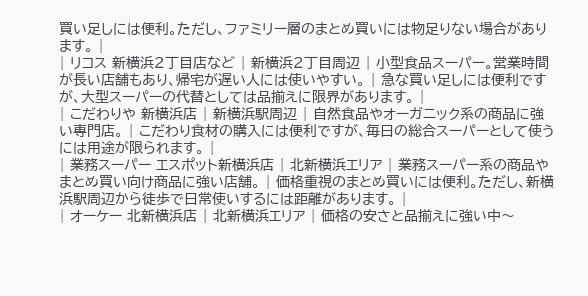買い足しには便利。ただし、ファミリー層のまとめ買いには物足りない場合があります。 |
| リコス 新横浜2丁目店など | 新横浜2丁目周辺 | 小型食品スーパー。営業時間が長い店舗もあり、帰宅が遅い人には使いやすい。 | 急な買い足しには便利ですが、大型スーパーの代替としては品揃えに限界があります。 |
| こだわりや 新横浜店 | 新横浜駅周辺 | 自然食品やオーガニック系の商品に強い専門店。 | こだわり食材の購入には便利ですが、毎日の総合スーパーとして使うには用途が限られます。 |
| 業務スーパー エスポット新横浜店 | 北新横浜エリア | 業務スーパー系の商品やまとめ買い向け商品に強い店舗。 | 価格重視のまとめ買いには便利。ただし、新横浜駅周辺から徒歩で日常使いするには距離があります。 |
| オーケー 北新横浜店 | 北新横浜エリア | 価格の安さと品揃えに強い中〜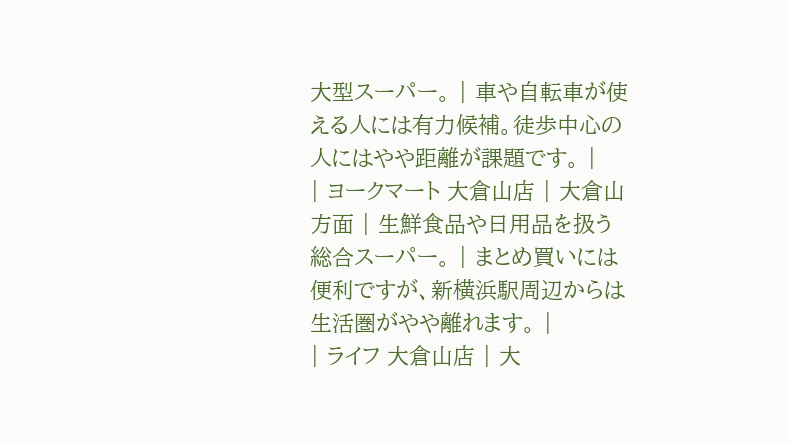大型スーパー。 | 車や自転車が使える人には有力候補。徒歩中心の人にはやや距離が課題です。 |
| ヨークマート 大倉山店 | 大倉山方面 | 生鮮食品や日用品を扱う総合スーパー。 | まとめ買いには便利ですが、新横浜駅周辺からは生活圏がやや離れます。 |
| ライフ 大倉山店 | 大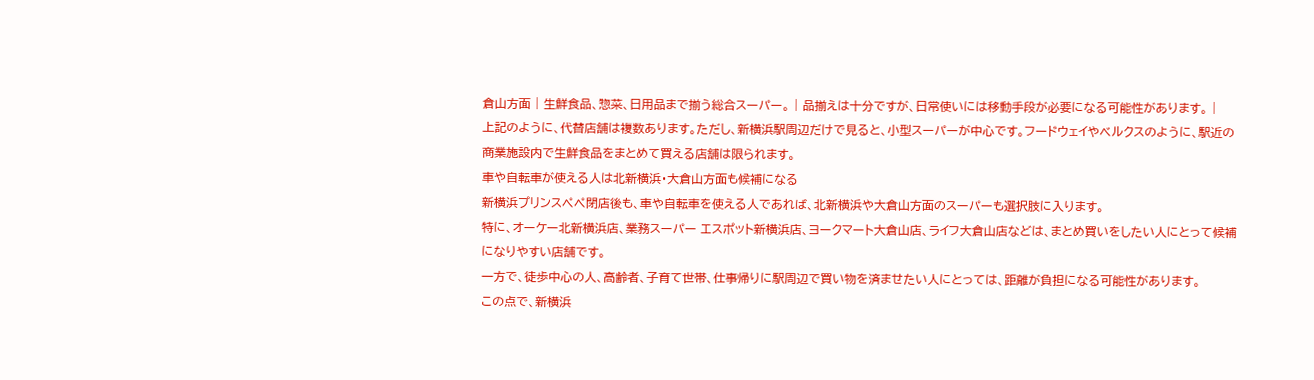倉山方面 | 生鮮食品、惣菜、日用品まで揃う総合スーパー。 | 品揃えは十分ですが、日常使いには移動手段が必要になる可能性があります。 |
上記のように、代替店舗は複数あります。ただし、新横浜駅周辺だけで見ると、小型スーパーが中心です。フードウェイやベルクスのように、駅近の商業施設内で生鮮食品をまとめて買える店舗は限られます。
車や自転車が使える人は北新横浜・大倉山方面も候補になる
新横浜プリンスペペ閉店後も、車や自転車を使える人であれば、北新横浜や大倉山方面のスーパーも選択肢に入ります。
特に、オーケー北新横浜店、業務スーパー エスポット新横浜店、ヨークマート大倉山店、ライフ大倉山店などは、まとめ買いをしたい人にとって候補になりやすい店舗です。
一方で、徒歩中心の人、高齢者、子育て世帯、仕事帰りに駅周辺で買い物を済ませたい人にとっては、距離が負担になる可能性があります。
この点で、新横浜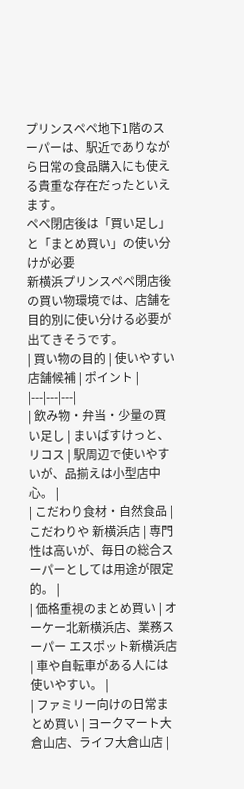プリンスペペ地下1階のスーパーは、駅近でありながら日常の食品購入にも使える貴重な存在だったといえます。
ペペ閉店後は「買い足し」と「まとめ買い」の使い分けが必要
新横浜プリンスペペ閉店後の買い物環境では、店舗を目的別に使い分ける必要が出てきそうです。
| 買い物の目的 | 使いやすい店舗候補 | ポイント |
|---|---|---|
| 飲み物・弁当・少量の買い足し | まいばすけっと、リコス | 駅周辺で使いやすいが、品揃えは小型店中心。 |
| こだわり食材・自然食品 | こだわりや 新横浜店 | 専門性は高いが、毎日の総合スーパーとしては用途が限定的。 |
| 価格重視のまとめ買い | オーケー北新横浜店、業務スーパー エスポット新横浜店 | 車や自転車がある人には使いやすい。 |
| ファミリー向けの日常まとめ買い | ヨークマート大倉山店、ライフ大倉山店 |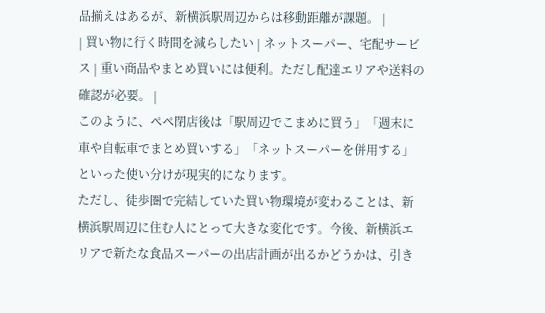品揃えはあるが、新横浜駅周辺からは移動距離が課題。 |
| 買い物に行く時間を減らしたい | ネットスーパー、宅配サービス | 重い商品やまとめ買いには便利。ただし配達エリアや送料の確認が必要。 |
このように、ペペ閉店後は「駅周辺でこまめに買う」「週末に車や自転車でまとめ買いする」「ネットスーパーを併用する」といった使い分けが現実的になります。
ただし、徒歩圏で完結していた買い物環境が変わることは、新横浜駅周辺に住む人にとって大きな変化です。今後、新横浜エリアで新たな食品スーパーの出店計画が出るかどうかは、引き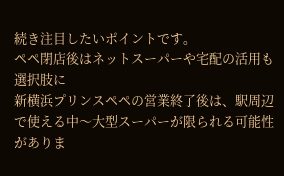続き注目したいポイントです。
ペペ閉店後はネットスーパーや宅配の活用も選択肢に
新横浜プリンスペペの営業終了後は、駅周辺で使える中〜大型スーパーが限られる可能性がありま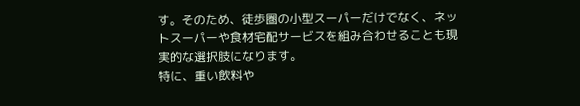す。そのため、徒歩圏の小型スーパーだけでなく、ネットスーパーや食材宅配サービスを組み合わせることも現実的な選択肢になります。
特に、重い飲料や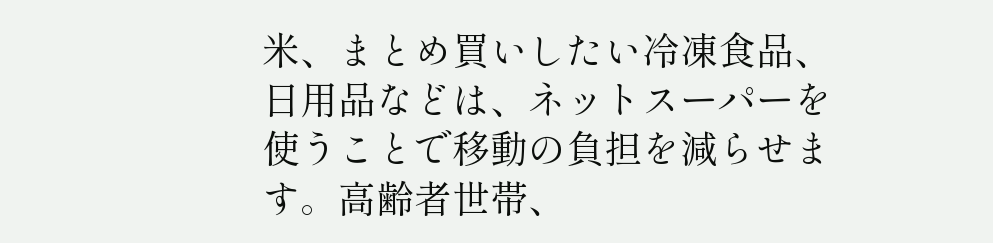米、まとめ買いしたい冷凍食品、日用品などは、ネットスーパーを使うことで移動の負担を減らせます。高齢者世帯、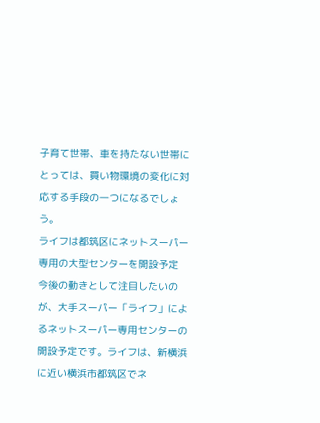子育て世帯、車を持たない世帯にとっては、買い物環境の変化に対応する手段の一つになるでしょう。
ライフは都筑区にネットスーパー専用の大型センターを開設予定
今後の動きとして注目したいのが、大手スーパー「ライフ」によるネットスーパー専用センターの開設予定です。ライフは、新横浜に近い横浜市都筑区でネ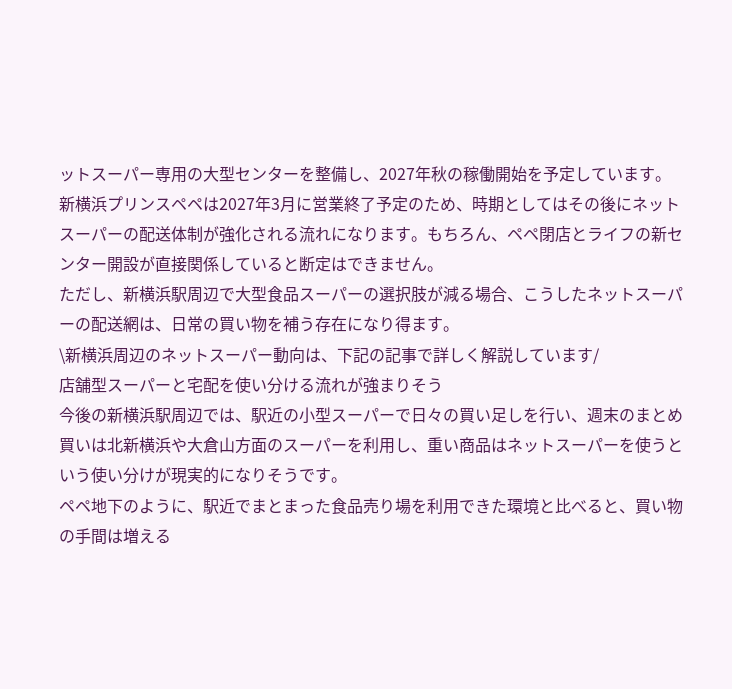ットスーパー専用の大型センターを整備し、2027年秋の稼働開始を予定しています。
新横浜プリンスペペは2027年3月に営業終了予定のため、時期としてはその後にネットスーパーの配送体制が強化される流れになります。もちろん、ペペ閉店とライフの新センター開設が直接関係していると断定はできません。
ただし、新横浜駅周辺で大型食品スーパーの選択肢が減る場合、こうしたネットスーパーの配送網は、日常の買い物を補う存在になり得ます。
\新横浜周辺のネットスーパー動向は、下記の記事で詳しく解説しています/
店舗型スーパーと宅配を使い分ける流れが強まりそう
今後の新横浜駅周辺では、駅近の小型スーパーで日々の買い足しを行い、週末のまとめ買いは北新横浜や大倉山方面のスーパーを利用し、重い商品はネットスーパーを使うという使い分けが現実的になりそうです。
ペペ地下のように、駅近でまとまった食品売り場を利用できた環境と比べると、買い物の手間は増える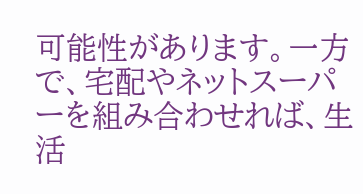可能性があります。一方で、宅配やネットスーパーを組み合わせれば、生活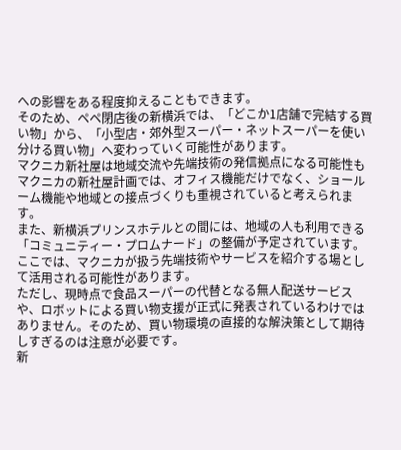への影響をある程度抑えることもできます。
そのため、ペペ閉店後の新横浜では、「どこか1店舗で完結する買い物」から、「小型店・郊外型スーパー・ネットスーパーを使い分ける買い物」へ変わっていく可能性があります。
マクニカ新社屋は地域交流や先端技術の発信拠点になる可能性も
マクニカの新社屋計画では、オフィス機能だけでなく、ショールーム機能や地域との接点づくりも重視されていると考えられます。
また、新横浜プリンスホテルとの間には、地域の人も利用できる「コミュニティー・プロムナード」の整備が予定されています。ここでは、マクニカが扱う先端技術やサービスを紹介する場として活用される可能性があります。
ただし、現時点で食品スーパーの代替となる無人配送サービスや、ロボットによる買い物支援が正式に発表されているわけではありません。そのため、買い物環境の直接的な解決策として期待しすぎるのは注意が必要です。
新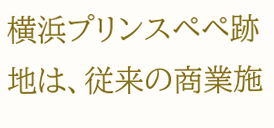横浜プリンスペペ跡地は、従来の商業施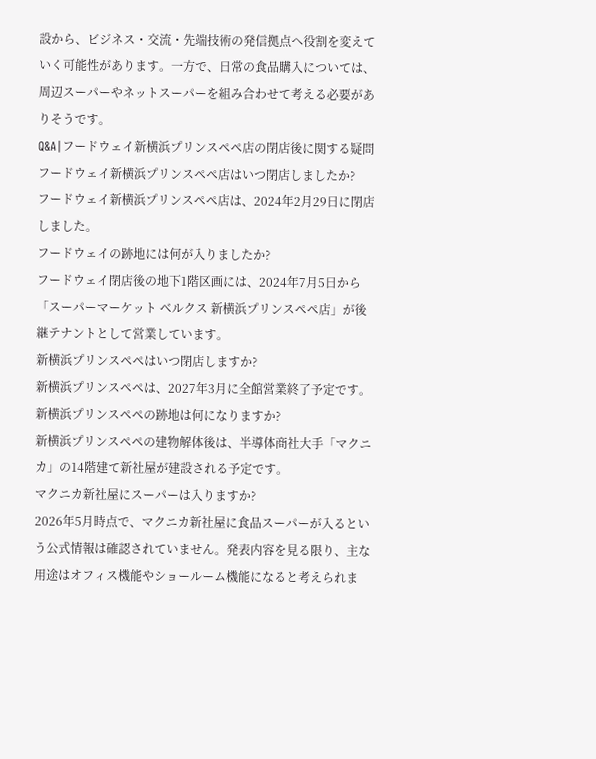設から、ビジネス・交流・先端技術の発信拠点へ役割を変えていく可能性があります。一方で、日常の食品購入については、周辺スーパーやネットスーパーを組み合わせて考える必要がありそうです。
Q&A|フードウェイ新横浜プリンスペペ店の閉店後に関する疑問
フードウェイ新横浜プリンスペペ店はいつ閉店しましたか?
フードウェイ新横浜プリンスペペ店は、2024年2月29日に閉店しました。
フードウェイの跡地には何が入りましたか?
フードウェイ閉店後の地下1階区画には、2024年7月5日から「スーパーマーケット ベルクス 新横浜プリンスペペ店」が後継テナントとして営業しています。
新横浜プリンスペペはいつ閉店しますか?
新横浜プリンスペペは、2027年3月に全館営業終了予定です。
新横浜プリンスペペの跡地は何になりますか?
新横浜プリンスペペの建物解体後は、半導体商社大手「マクニカ」の14階建て新社屋が建設される予定です。
マクニカ新社屋にスーパーは入りますか?
2026年5月時点で、マクニカ新社屋に食品スーパーが入るという公式情報は確認されていません。発表内容を見る限り、主な用途はオフィス機能やショールーム機能になると考えられま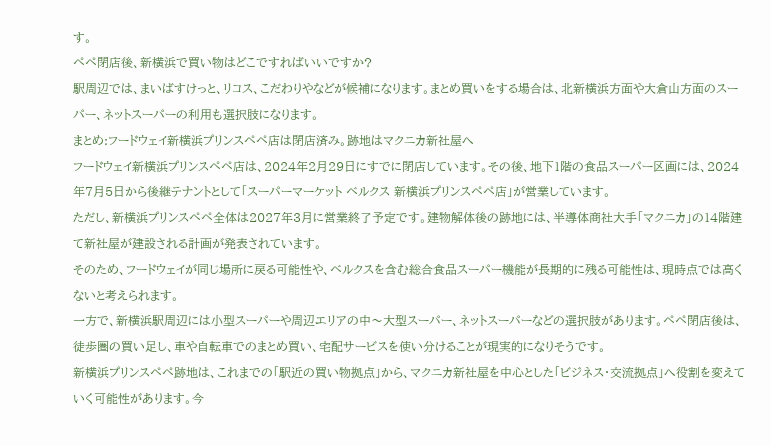す。
ペペ閉店後、新横浜で買い物はどこですればいいですか?
駅周辺では、まいばすけっと、リコス、こだわりやなどが候補になります。まとめ買いをする場合は、北新横浜方面や大倉山方面のスーパー、ネットスーパーの利用も選択肢になります。
まとめ:フードウェイ新横浜プリンスペペ店は閉店済み。跡地はマクニカ新社屋へ
フードウェイ新横浜プリンスペペ店は、2024年2月29日にすでに閉店しています。その後、地下1階の食品スーパー区画には、2024年7月5日から後継テナントとして「スーパーマーケット ベルクス 新横浜プリンスペペ店」が営業しています。
ただし、新横浜プリンスペペ全体は2027年3月に営業終了予定です。建物解体後の跡地には、半導体商社大手「マクニカ」の14階建て新社屋が建設される計画が発表されています。
そのため、フードウェイが同じ場所に戻る可能性や、ベルクスを含む総合食品スーパー機能が長期的に残る可能性は、現時点では高くないと考えられます。
一方で、新横浜駅周辺には小型スーパーや周辺エリアの中〜大型スーパー、ネットスーパーなどの選択肢があります。ペペ閉店後は、徒歩圏の買い足し、車や自転車でのまとめ買い、宅配サービスを使い分けることが現実的になりそうです。
新横浜プリンスペペ跡地は、これまでの「駅近の買い物拠点」から、マクニカ新社屋を中心とした「ビジネス・交流拠点」へ役割を変えていく可能性があります。今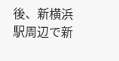後、新横浜駅周辺で新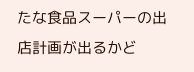たな食品スーパーの出店計画が出るかど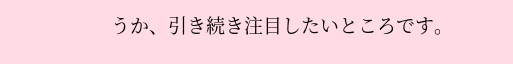うか、引き続き注目したいところです。